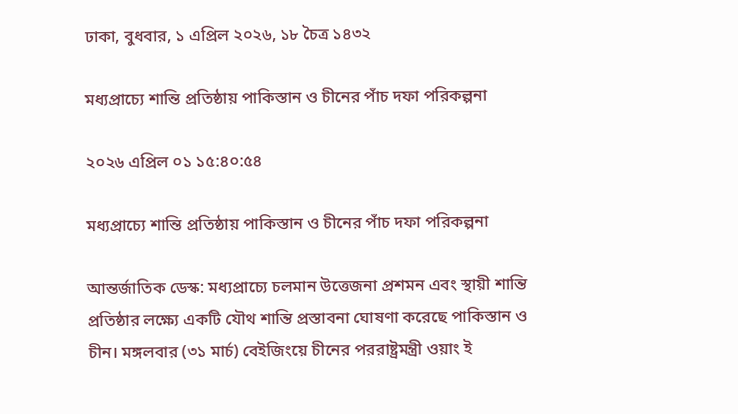ঢাকা, বুধবার, ১ এপ্রিল ২০২৬, ১৮ চৈত্র ১৪৩২

মধ্যপ্রাচ্যে শান্তি প্রতিষ্ঠায় পাকিস্তান ও চীনের পাঁচ দফা পরিকল্পনা

২০২৬ এপ্রিল ০১ ১৫:৪০:৫৪

মধ্যপ্রাচ্যে শান্তি প্রতিষ্ঠায় পাকিস্তান ও চীনের পাঁচ দফা পরিকল্পনা

আন্তর্জাতিক ডেস্ক: মধ্যপ্রাচ্যে চলমান উত্তেজনা প্রশমন এবং স্থায়ী শান্তি প্রতিষ্ঠার লক্ষ্যে একটি যৌথ শান্তি প্রস্তাবনা ঘোষণা করেছে পাকিস্তান ও চীন। মঙ্গলবার (৩১ মার্চ) বেইজিংয়ে চীনের পররাষ্ট্রমন্ত্রী ওয়াং ই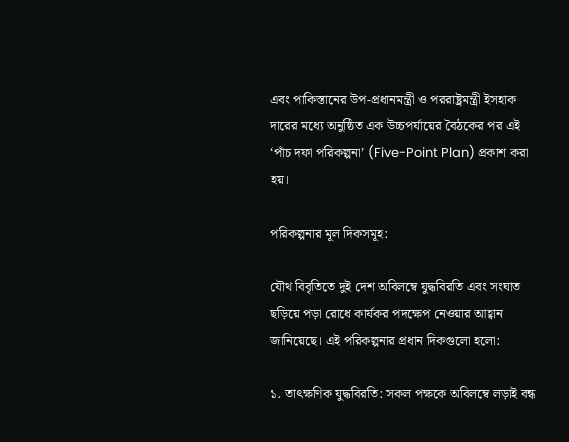এবং পাকিস্তানের উপ-প্রধানমন্ত্রী ও পররাষ্ট্রমন্ত্রী ইসহাক দারের মধ্যে অনুষ্ঠিত এক উচ্চপর্যায়ের বৈঠকের পর এই ‘পাঁচ দফা পরিকল্পনা’ (Five-Point Plan) প্রকাশ করা হয়।

পরিকল্পনার মূল দিকসমূহ:

যৌথ বিবৃতিতে দুই দেশ অবিলম্বে যুদ্ধবিরতি এবং সংঘাত ছড়িয়ে পড়া রোধে কার্যকর পদক্ষেপ নেওয়ার আহ্বান জানিয়েছে। এই পরিকল্পনার প্রধান দিকগুলো হলো:

১. তাৎক্ষণিক যুদ্ধবিরতি: সকল পক্ষকে অবিলম্বে লড়াই বন্ধ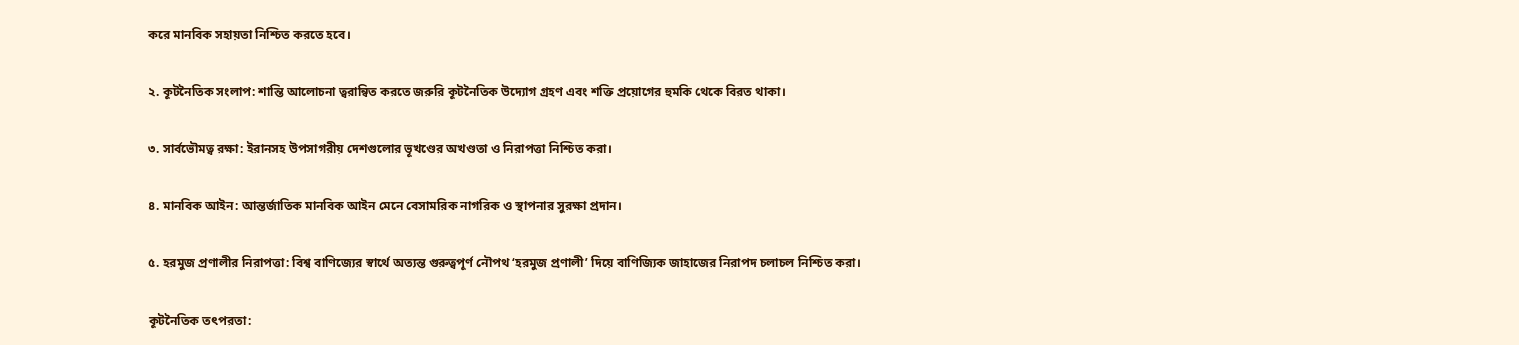করে মানবিক সহায়তা নিশ্চিত করতে হবে।

২. কূটনৈতিক সংলাপ: শান্তি আলোচনা ত্বরান্বিত করতে জরুরি কূটনৈতিক উদ্যোগ গ্রহণ এবং শক্তি প্রয়োগের হুমকি থেকে বিরত থাকা।

৩. সার্বভৌমত্ব রক্ষা: ইরানসহ উপসাগরীয় দেশগুলোর ভূখণ্ডের অখণ্ডতা ও নিরাপত্তা নিশ্চিত করা।

৪. মানবিক আইন: আন্তর্জাতিক মানবিক আইন মেনে বেসামরিক নাগরিক ও স্থাপনার সুরক্ষা প্রদান।

৫. হরমুজ প্রণালীর নিরাপত্তা: বিশ্ব বাণিজ্যের স্বার্থে অত্যন্ত গুরুত্বপূর্ণ নৌপথ ‘হরমুজ প্রণালী’ দিয়ে বাণিজ্যিক জাহাজের নিরাপদ চলাচল নিশ্চিত করা।

কূটনৈতিক তৎপরতা: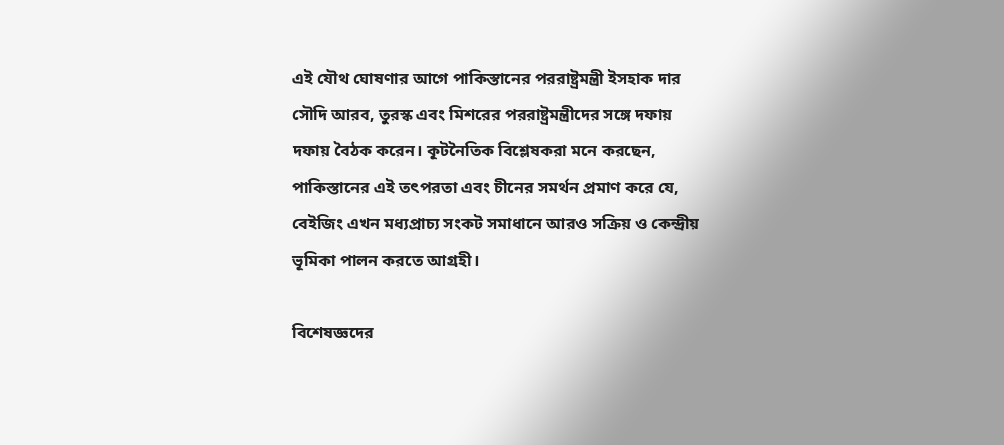এই যৌথ ঘোষণার আগে পাকিস্তানের পররাষ্ট্রমন্ত্রী ইসহাক দার সৌদি আরব, তুরস্ক এবং মিশরের পররাষ্ট্রমন্ত্রীদের সঙ্গে দফায় দফায় বৈঠক করেন। কূটনৈতিক বিশ্লেষকরা মনে করছেন, পাকিস্তানের এই তৎপরতা এবং চীনের সমর্থন প্রমাণ করে যে, বেইজিং এখন মধ্যপ্রাচ্য সংকট সমাধানে আরও সক্রিয় ও কেন্দ্রীয় ভূমিকা পালন করতে আগ্রহী।

বিশেষজ্ঞদের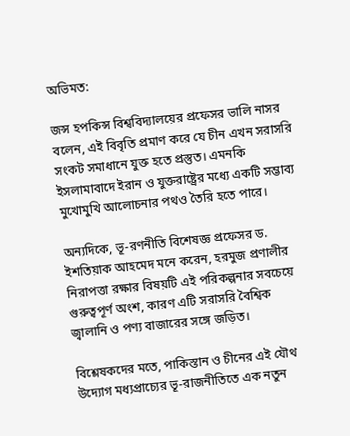অভিমত:

জন্স হপকিন্স বিশ্ববিদ্যালয়ের প্রফেসর ভালি নাসর বলেন, এই বিবৃতি প্রমাণ করে যে চীন এখন সরাসরি সংকট সমাধানে যুক্ত হতে প্রস্তুত। এমনকি ইসলামাবাদে ইরান ও যুক্তরাষ্ট্রের মধ্যে একটি সম্ভাব্য মুখোমুখি আলোচনার পথও তৈরি হতে পারে।

অন্যদিকে, ভূ-রণনীতি বিশেষজ্ঞ প্রফেসর ড. ইশতিয়াক আহমেদ মনে করেন, হরমুজ প্রণালীর নিরাপত্তা রক্ষার বিষয়টি এই পরিকল্পনার সবচেয়ে গুরুত্বপূর্ণ অংশ, কারণ এটি সরাসরি বৈশ্বিক জ্বালানি ও পণ্য বাজারের সঙ্গে জড়িত।

বিশ্লেষকদের মতে, পাকিস্তান ও চীনের এই যৌথ উদ্যোগ মধ্যপ্রাচ্যের ভূ-রাজনীতিতে এক নতুন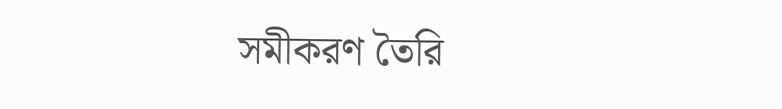সমীকরণ তৈরি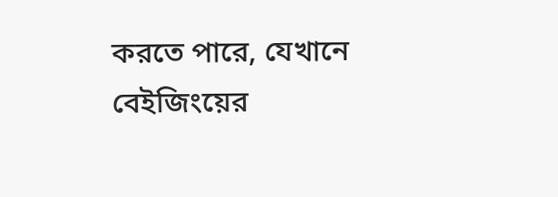করতে পারে, যেখানে বেইজিংয়ের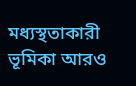মধ্যস্থতাকারী ভূমিকা আরও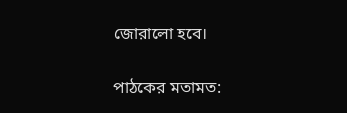জোরালো হবে।

পাঠকের মতামত: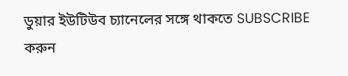ডুয়ার ইউটিউব চ্যানেলের সঙ্গে থাকতে SUBSCRIBE করুন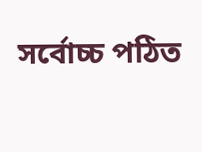সর্বোচ্চ পঠিত